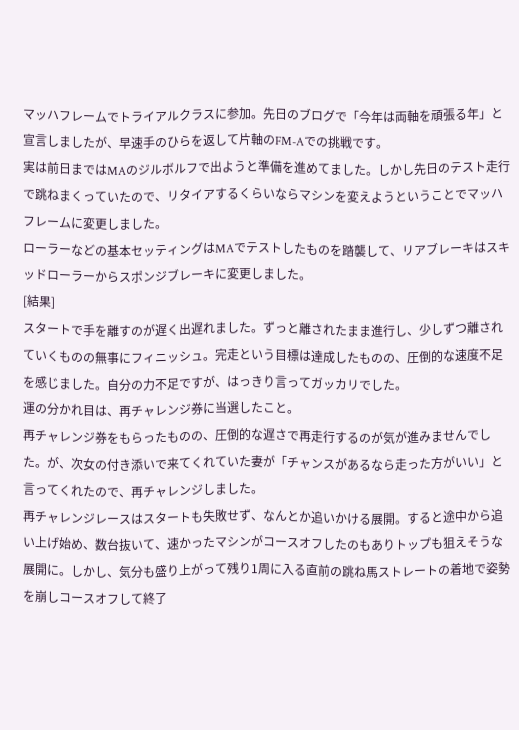マッハフレームでトライアルクラスに参加。先日のブログで「今年は両軸を頑張る年」と宣言しましたが、早速手のひらを返して片軸のFM-Aでの挑戦です。
実は前日まではMAのジルボルフで出ようと準備を進めてました。しかし先日のテスト走行で跳ねまくっていたので、リタイアするくらいならマシンを変えようということでマッハフレームに変更しました。
ローラーなどの基本セッティングはMAでテストしたものを踏襲して、リアブレーキはスキッドローラーからスポンジブレーキに変更しました。
[結果]
スタートで手を離すのが遅く出遅れました。ずっと離されたまま進行し、少しずつ離されていくものの無事にフィニッシュ。完走という目標は達成したものの、圧倒的な速度不足を感じました。自分の力不足ですが、はっきり言ってガッカリでした。
運の分かれ目は、再チャレンジ券に当選したこと。
再チャレンジ券をもらったものの、圧倒的な遅さで再走行するのが気が進みませんでした。が、次女の付き添いで来てくれていた妻が「チャンスがあるなら走った方がいい」と言ってくれたので、再チャレンジしました。
再チャレンジレースはスタートも失敗せず、なんとか追いかける展開。すると途中から追い上げ始め、数台抜いて、速かったマシンがコースオフしたのもありトップも狙えそうな展開に。しかし、気分も盛り上がって残り1周に入る直前の跳ね馬ストレートの着地で姿勢を崩しコースオフして終了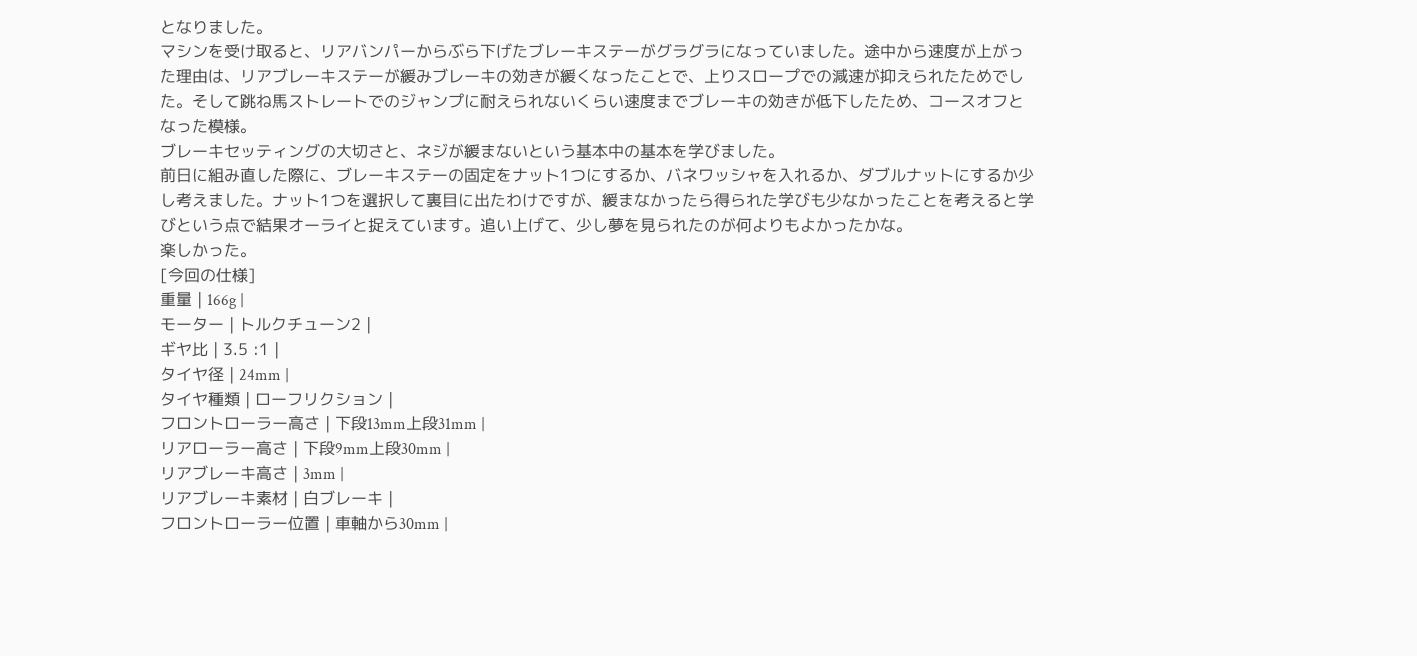となりました。
マシンを受け取ると、リアバンパーからぶら下げたブレーキステーがグラグラになっていました。途中から速度が上がった理由は、リアブレーキステーが緩みブレーキの効きが緩くなったことで、上りスロープでの減速が抑えられたためでした。そして跳ね馬ストレートでのジャンプに耐えられないくらい速度までブレーキの効きが低下したため、コースオフとなった模様。
ブレーキセッティングの大切さと、ネジが緩まないという基本中の基本を学びました。
前日に組み直した際に、ブレーキステーの固定をナット1つにするか、バネワッシャを入れるか、ダブルナットにするか少し考えました。ナット1つを選択して裏目に出たわけですが、緩まなかったら得られた学びも少なかったことを考えると学びという点で結果オーライと捉えています。追い上げて、少し夢を見られたのが何よりもよかったかな。
楽しかった。
[今回の仕様]
重量 | 166g |
モーター | トルクチューン2 |
ギヤ比 | 3.5 :1 |
タイヤ径 | 24mm |
タイヤ種類 | ローフリクション |
フロントローラー高さ | 下段13mm上段31mm |
リアローラー高さ | 下段9mm上段30mm |
リアブレーキ高さ | 3mm |
リアブレーキ素材 | 白ブレーキ |
フロントローラー位置 | 車軸から30mm |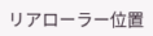リアローラー位置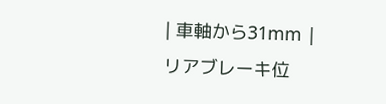| 車軸から31mm |
リアブレーキ位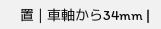置 | 車軸から34mm |